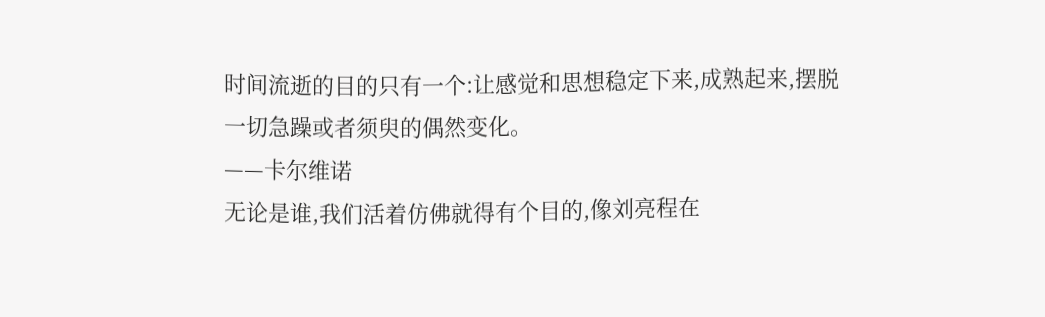时间流逝的目的只有一个:让感觉和思想稳定下来,成熟起来,摆脱一切急躁或者须臾的偶然变化。
——卡尔维诺
无论是谁,我们活着仿佛就得有个目的,像刘亮程在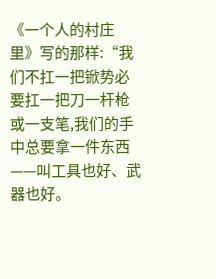《一个人的村庄里》写的那样:“我们不扛一把锨势必要扛一把刀一杆枪或一支笔,我们的手中总要拿一件东西——叫工具也好、武器也好。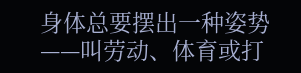身体总要摆出一种姿势——叫劳动、体育或打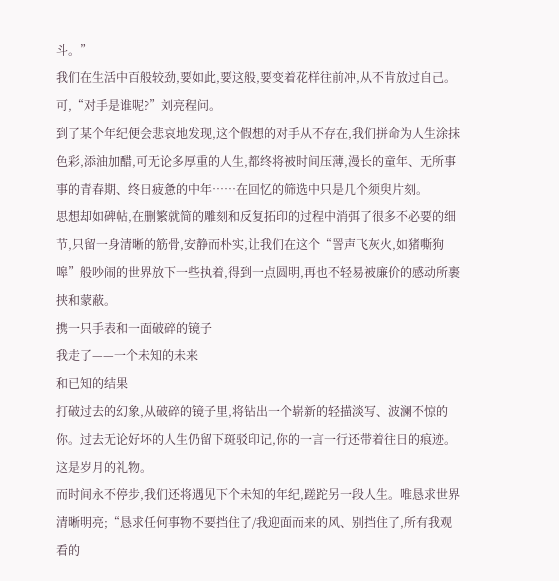斗。”
我们在生活中百般较劲,要如此,要这般,要变着花样往前冲,从不肯放过自己。可,“对手是谁呢?”刘亮程问。
到了某个年纪便会悲哀地发现,这个假想的对手从不存在,我们拼命为人生涂抹色彩,添油加醋,可无论多厚重的人生,都终将被时间压薄,漫长的童年、无所事事的青春期、终日疲惫的中年……在回忆的筛选中只是几个须臾片刻。
思想却如碑帖,在删繁就简的雕刻和反复拓印的过程中消弭了很多不必要的细节,只留一身清晰的筋骨,安静而朴实,让我们在这个“詈声飞灰火,如猪嘶狗嗥”般吵闹的世界放下一些执着,得到一点圆明,再也不轻易被廉价的感动所裹挟和蒙蔽。
携一只手表和一面破碎的镜子
我走了——一个未知的未来
和已知的结果
打破过去的幻象,从破碎的镜子里,将钻出一个崭新的轻描淡写、波澜不惊的你。过去无论好坏的人生仍留下斑驳印记,你的一言一行还带着往日的痕迹。这是岁月的礼物。
而时间永不停步,我们还将遇见下个未知的年纪,蹉跎另一段人生。唯恳求世界清晰明亮;“恳求任何事物不要挡住了/我迎面而来的风、别挡住了,所有我观看的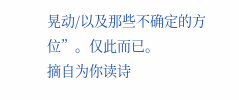晃动/以及那些不确定的方位”。仅此而已。
摘自为你读诗